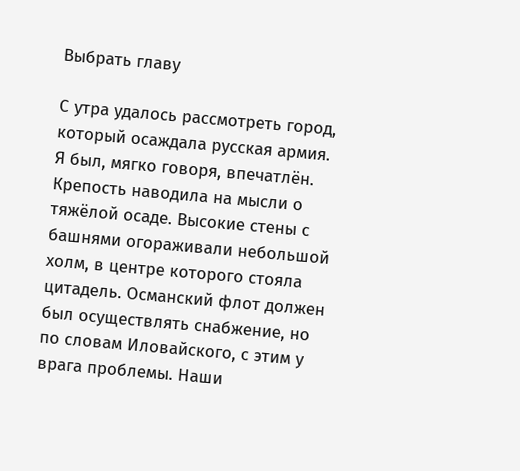Выбрать главу

С утра удалось рассмотреть город, который осаждала русская армия. Я был, мягко говоря, впечатлён. Крепость наводила на мысли о тяжёлой осаде. Высокие стены с башнями огораживали небольшой холм, в центре которого стояла цитадель. Османский флот должен был осуществлять снабжение, но по словам Иловайского, с этим у врага проблемы. Наши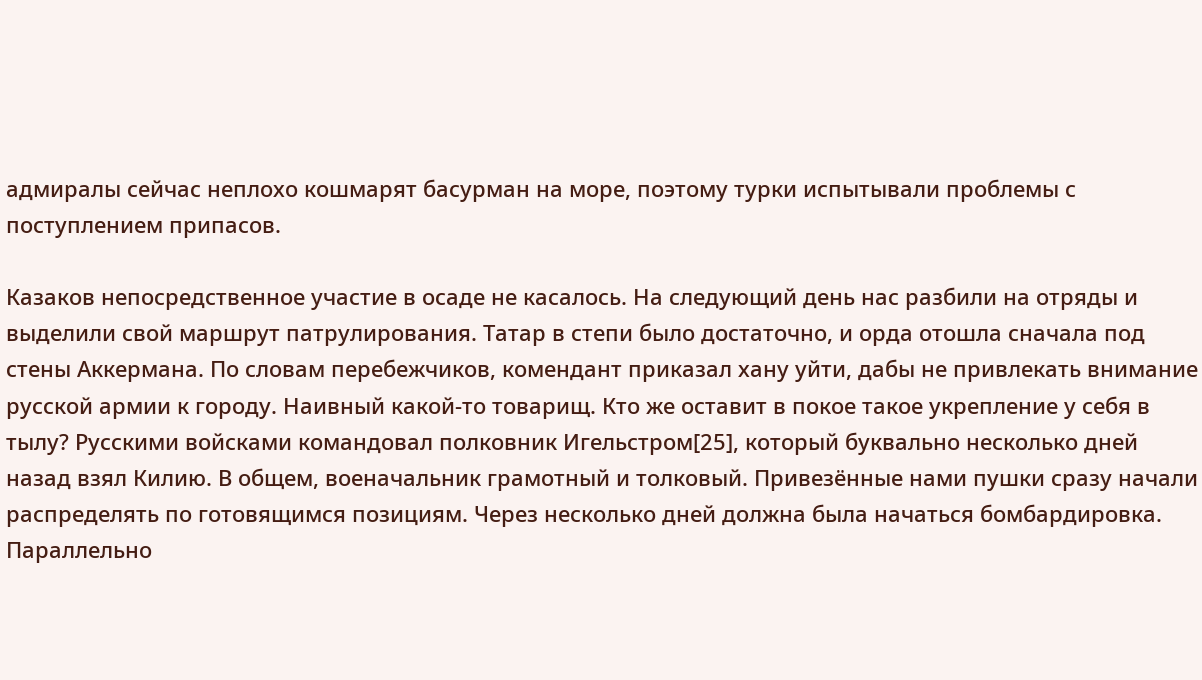адмиралы сейчас неплохо кошмарят басурман на море, поэтому турки испытывали проблемы с поступлением припасов.

Казаков непосредственное участие в осаде не касалось. На следующий день нас разбили на отряды и выделили свой маршрут патрулирования. Татар в степи было достаточно, и орда отошла сначала под стены Аккермана. По словам перебежчиков, комендант приказал хану уйти, дабы не привлекать внимание русской армии к городу. Наивный какой-то товарищ. Кто же оставит в покое такое укрепление у себя в тылу? Русскими войсками командовал полковник Игельстром[25], который буквально несколько дней назад взял Килию. В общем, военачальник грамотный и толковый. Привезённые нами пушки сразу начали распределять по готовящимся позициям. Через несколько дней должна была начаться бомбардировка. Параллельно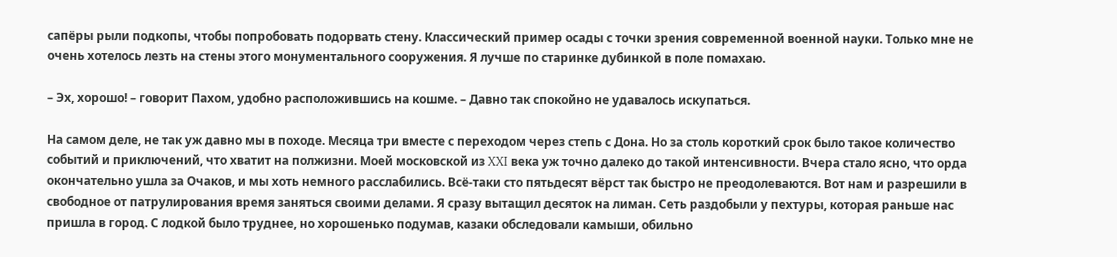сапёры рыли подкопы, чтобы попробовать подорвать стену. Классический пример осады с точки зрения современной военной науки. Только мне не очень хотелось лезть на стены этого монументального сооружения. Я лучше по старинке дубинкой в поле помахаю.

– Эх, хорошо! – говорит Пахом, удобно расположившись на кошме. – Давно так спокойно не удавалось искупаться.

На самом деле, не так уж давно мы в походе. Месяца три вместе с переходом через степь с Дона. Но за столь короткий срок было такое количество событий и приключений, что хватит на полжизни. Моей московской из XXI века уж точно далеко до такой интенсивности. Вчера стало ясно, что орда окончательно ушла за Очаков, и мы хоть немного расслабились. Всё-таки сто пятьдесят вёрст так быстро не преодолеваются. Вот нам и разрешили в свободное от патрулирования время заняться своими делами. Я сразу вытащил десяток на лиман. Сеть раздобыли у пехтуры, которая раньше нас пришла в город. С лодкой было труднее, но хорошенько подумав, казаки обследовали камыши, обильно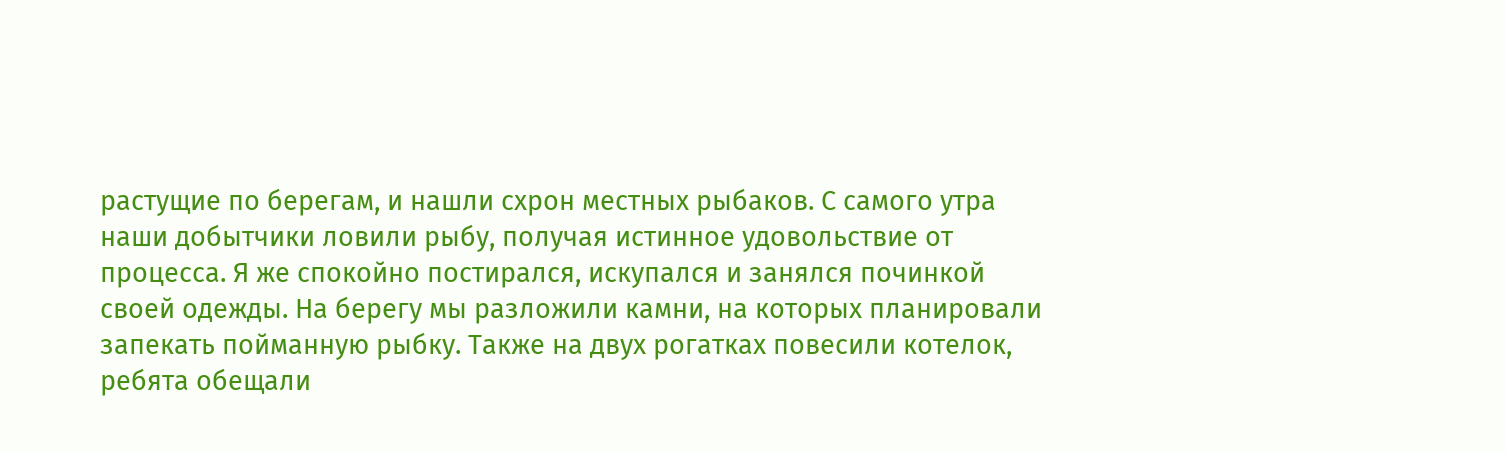растущие по берегам, и нашли схрон местных рыбаков. С самого утра наши добытчики ловили рыбу, получая истинное удовольствие от процесса. Я же спокойно постирался, искупался и занялся починкой своей одежды. На берегу мы разложили камни, на которых планировали запекать пойманную рыбку. Также на двух рогатках повесили котелок, ребята обещали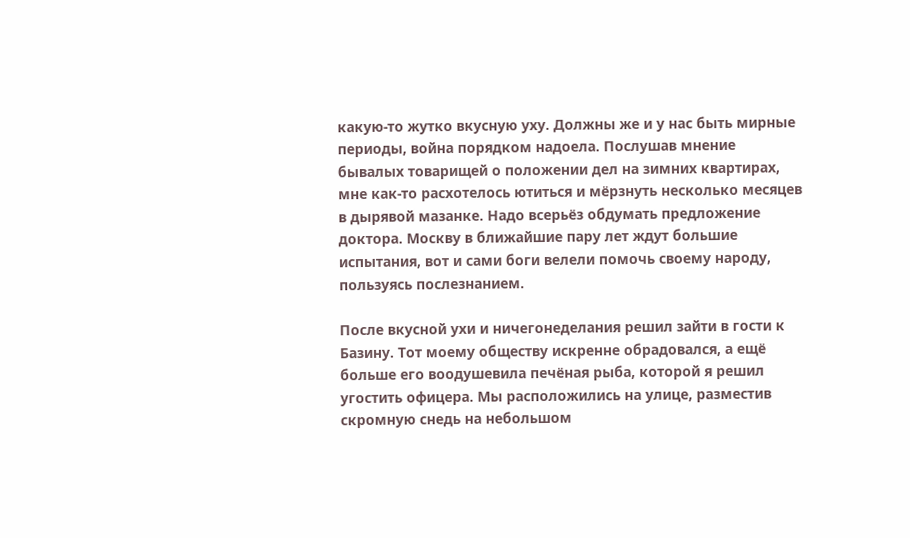какую-то жутко вкусную уху. Должны же и у нас быть мирные периоды, война порядком надоела. Послушав мнение бывалых товарищей о положении дел на зимних квартирах, мне как-то расхотелось ютиться и мёрзнуть несколько месяцев в дырявой мазанке. Надо всерьёз обдумать предложение доктора. Москву в ближайшие пару лет ждут большие испытания, вот и сами боги велели помочь своему народу, пользуясь послезнанием.

После вкусной ухи и ничегонеделания решил зайти в гости к Базину. Тот моему обществу искренне обрадовался, а ещё больше его воодушевила печёная рыба, которой я решил угостить офицера. Мы расположились на улице, разместив скромную снедь на небольшом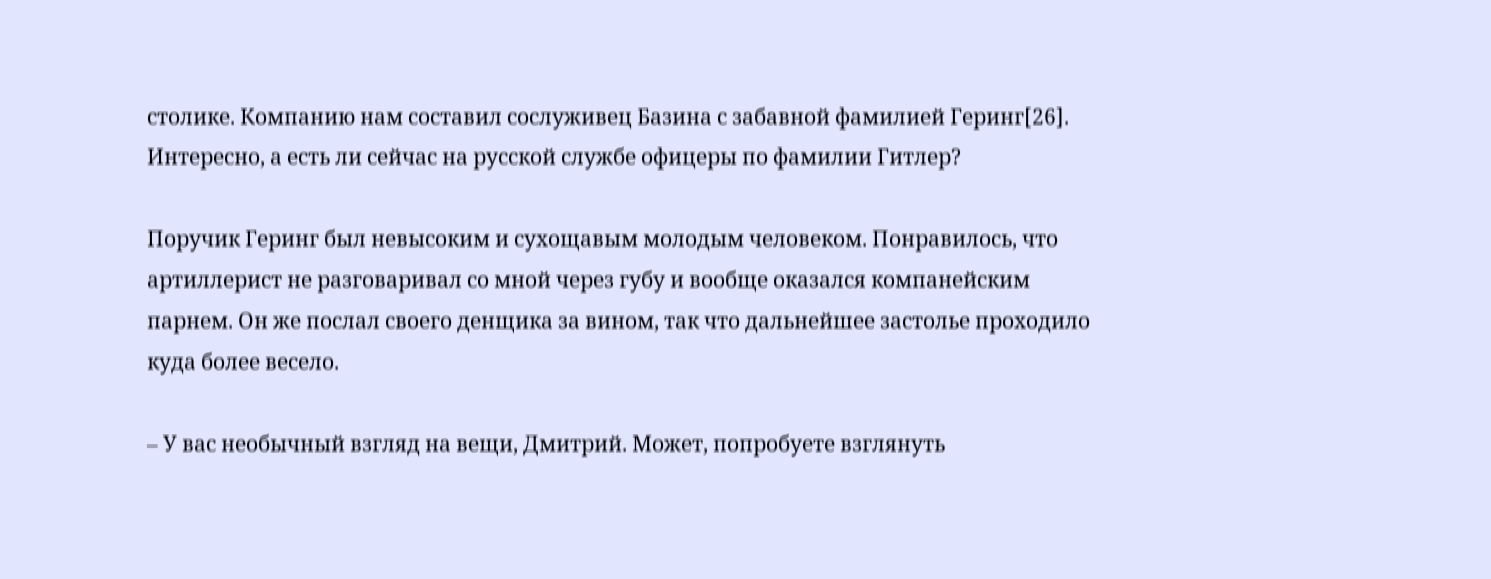столике. Компанию нам составил сослуживец Базина с забавной фамилией Геринг[26]. Интересно, а есть ли сейчас на русской службе офицеры по фамилии Гитлер?

Поручик Геринг был невысоким и сухощавым молодым человеком. Понравилось, что артиллерист не разговаривал со мной через губу и вообще оказался компанейским парнем. Он же послал своего денщика за вином, так что дальнейшее застолье проходило куда более весело.

– У вас необычный взгляд на вещи, Дмитрий. Может, попробуете взглянуть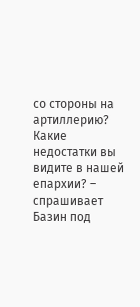со стороны на артиллерию? Какие недостатки вы видите в нашей епархии? – спрашивает Базин под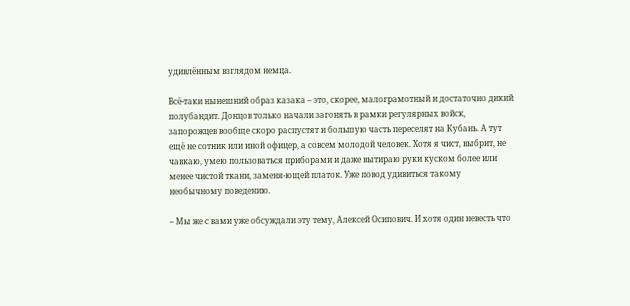удивлённым взглядом немца.

Всё-таки нынешний образ казака – это, скорее, малограмотный и достаточно дикий полубандит. Донцов только начали загонять в рамки регулярных войск, запорожцев вообще скоро распустят и большую часть переселят на Кубань. А тут ещё не сотник или иной офицер, а совсем молодой человек. Хотя я чист, выбрит, не чавкаю, умею пользоваться приборами и даже вытираю руки куском более или менее чистой ткани, заменя-ющей платок. Уже повод удивиться такому необычному поведению.

– Мы же с вами уже обсуждали эту тему, Алексей Осипович. И хотя один невесть что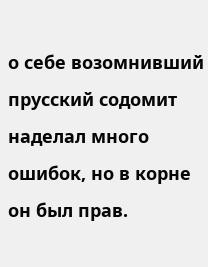о себе возомнивший прусский содомит наделал много ошибок, но в корне он был прав.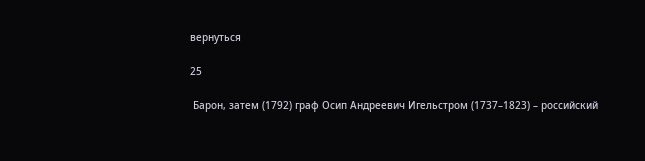вернуться

25

 Барон, затем (1792) граф Осип Андреевич Игельстром (1737–1823) – российский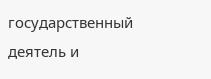государственный деятель и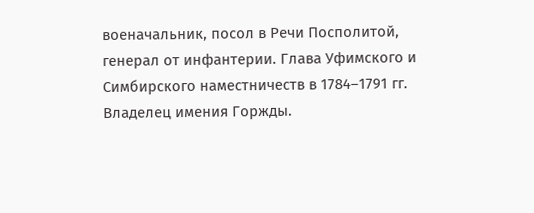военачальник, посол в Речи Посполитой, генерал от инфантерии. Глава Уфимского и Симбирского наместничеств в 1784–1791 гг. Владелец имения Горжды.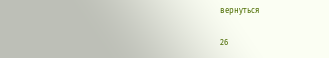вернуться

26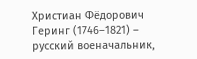Христиан Фёдорович Геринг (1746–1821) – русский военачальник,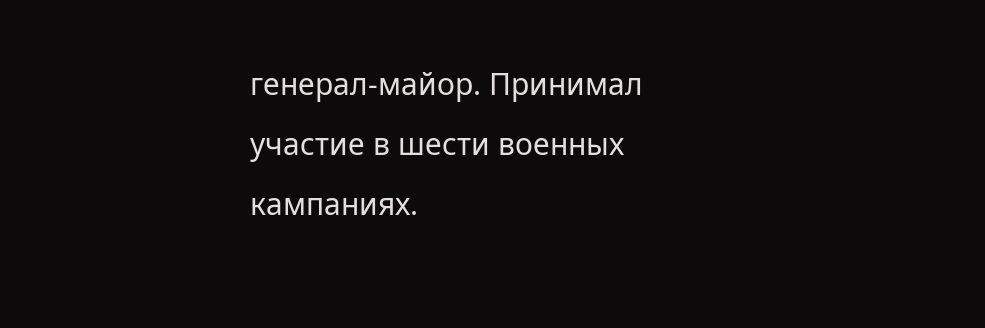генерал-майор. Принимал участие в шести военных кампаниях.